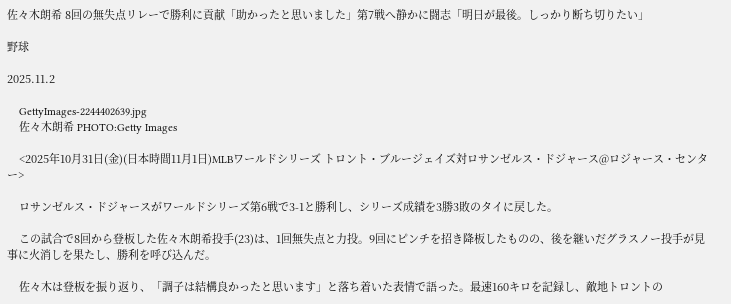佐々木朗希 8回の無失点リレーで勝利に貢献「助かったと思いました」第7戦へ静かに闘志「明日が最後。しっかり断ち切りたい」

野球

2025.11.2

    GettyImages-2244402639.jpg
    佐々木朗希 PHOTO:Getty Images

    <2025年10月31日(金)(日本時間11月1日)MLBワールドシリーズ トロント・ブルージェイズ対ロサンゼルス・ドジャース@ロジャース・センター>

    ロサンゼルス・ドジャースがワールドシリーズ第6戦で3-1と勝利し、シリーズ成績を3勝3敗のタイに戻した。

    この試合で8回から登板した佐々木朗希投手(23)は、1回無失点と力投。9回にピンチを招き降板したものの、後を継いだグラスノー投手が見事に火消しを果たし、勝利を呼び込んだ。

    佐々木は登板を振り返り、「調子は結構良かったと思います」と落ち着いた表情で語った。最速160キロを記録し、敵地トロントの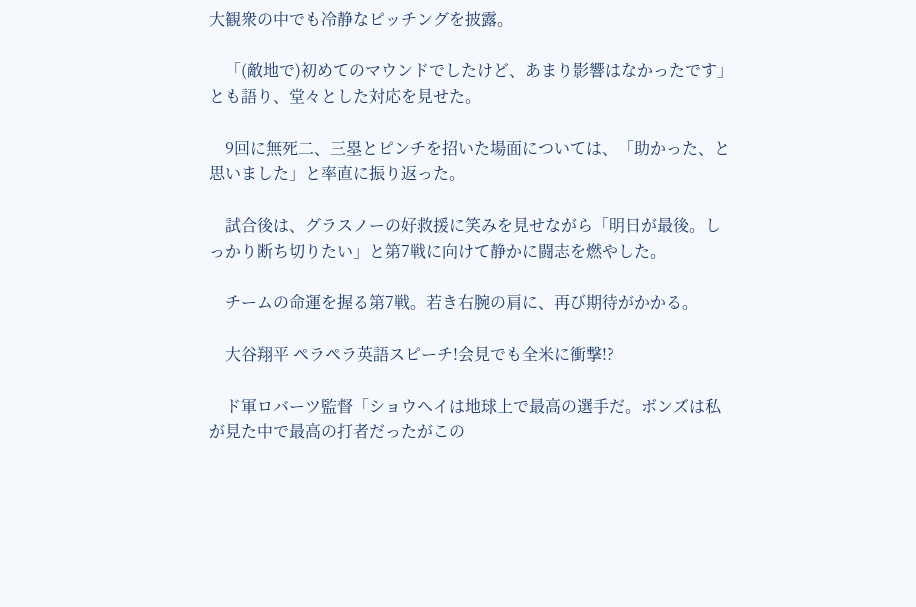大観衆の中でも冷静なピッチングを披露。

    「(敵地で)初めてのマウンドでしたけど、あまり影響はなかったです」とも語り、堂々とした対応を見せた。

    9回に無死二、三塁とピンチを招いた場面については、「助かった、と思いました」と率直に振り返った。

    試合後は、グラスノーの好救援に笑みを見せながら「明日が最後。しっかり断ち切りたい」と第7戦に向けて静かに闘志を燃やした。

    チームの命運を握る第7戦。若き右腕の肩に、再び期待がかかる。

    大谷翔平 ペラペラ英語スピーチ!会見でも全米に衝撃!?

    ド軍ロバーツ監督「ショウヘイは地球上で最高の選手だ。ボンズは私が見た中で最高の打者だったがこの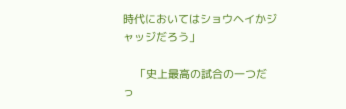時代においてはショウヘイかジャッジだろう」

    「史上最高の試合の一つだっ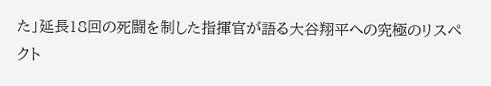た」延長18回の死闘を制した指揮官が語る大谷翔平への究極のリスペクト